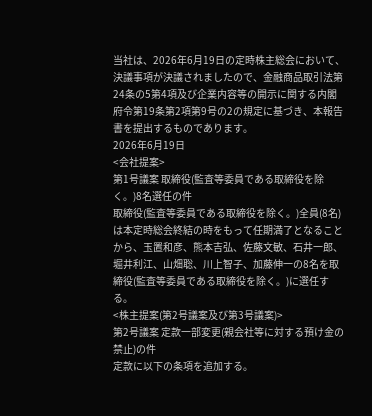当社は、2026年6月19日の定時株主総会において、決議事項が決議されましたので、金融商品取引法第24条の5第4項及び企業内容等の開示に関する内閣府令第19条第2項第9号の2の規定に基づき、本報告書を提出するものであります。
2026年6月19日
<会社提案>
第1号議案 取締役(監査等委員である取締役を除く。)8名選任の件
取締役(監査等委員である取締役を除く。)全員(8名)は本定時総会終結の時をもって任期満了となることから、玉置和彦、熊本吉弘、佐藤文敏、石井一郎、堀井利江、山畑聡、川上智子、加藤伸一の8名を取締役(監査等委員である取締役を除く。)に選任する。
<株主提案(第2号議案及び第3号議案)>
第2号議案 定款一部変更(親会社等に対する預け金の禁止)の件
定款に以下の条項を追加する。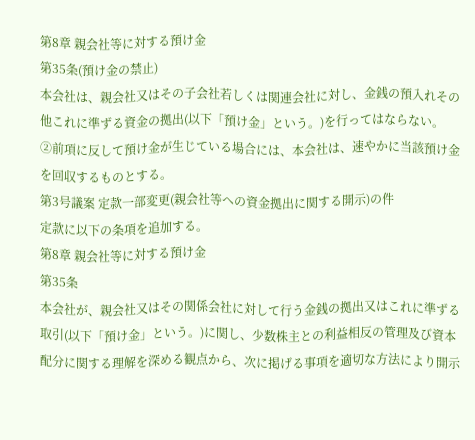第8章 親会社等に対する預け金
第35条(預け金の禁止)
本会社は、親会社又はその子会社若しくは関連会社に対し、金銭の預入れその他これに準ずる資金の拠出(以下「預け金」という。)を行ってはならない。
②前項に反して預け金が生じている場合には、本会社は、速やかに当該預け金を回収するものとする。
第3号議案 定款一部変更(親会社等への資金拠出に関する開示)の件
定款に以下の条項を追加する。
第8章 親会社等に対する預け金
第35条
本会社が、親会社又はその関係会社に対して行う金銭の拠出又はこれに準ずる取引(以下「預け金」という。)に関し、少数株主との利益相反の管理及び資本配分に関する理解を深める観点から、次に掲げる事項を適切な方法により開示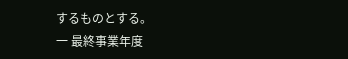するものとする。
一 最終事業年度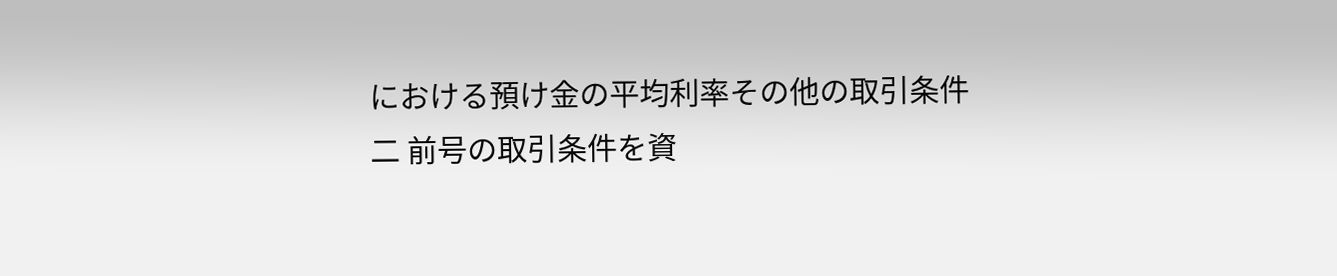における預け金の平均利率その他の取引条件
二 前号の取引条件を資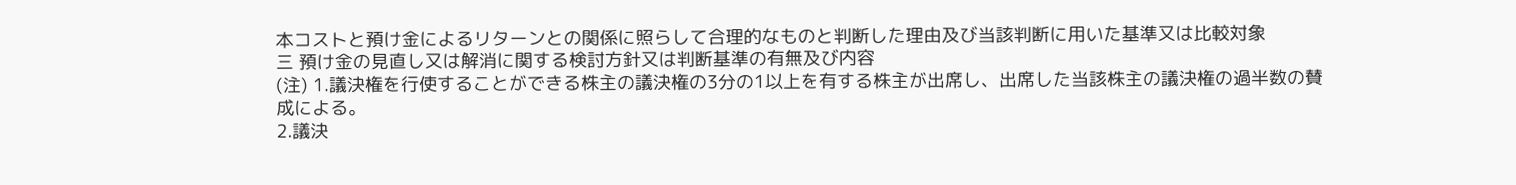本コストと預け金によるリターンとの関係に照らして合理的なものと判断した理由及び当該判断に用いた基準又は比較対象
三 預け金の見直し又は解消に関する検討方針又は判断基準の有無及び内容
(注) 1.議決権を行使することができる株主の議決権の3分の1以上を有する株主が出席し、出席した当該株主の議決権の過半数の賛成による。
2.議決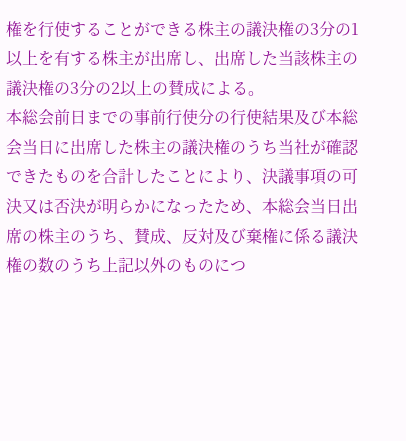権を行使することができる株主の議決権の3分の1以上を有する株主が出席し、出席した当該株主の議決権の3分の2以上の賛成による。
本総会前日までの事前行使分の行使結果及び本総会当日に出席した株主の議決権のうち当社が確認できたものを合計したことにより、決議事項の可決又は否決が明らかになったため、本総会当日出席の株主のうち、賛成、反対及び棄権に係る議決権の数のうち上記以外のものにつ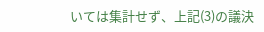いては集計せず、上記(3)の議決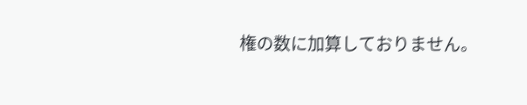権の数に加算しておりません。